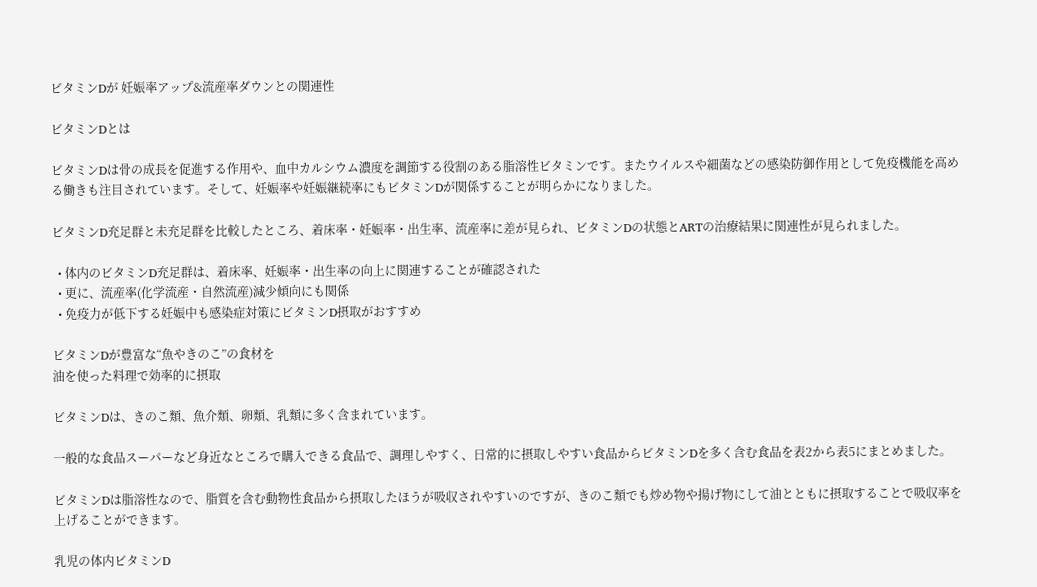ビタミンDが 妊娠率アップ&流産率ダウンとの関連性

ビタミンDとは

ビタミンDは骨の成長を促進する作用や、血中カルシウム濃度を調節する役割のある脂溶性ビタミンです。またウイルスや細菌などの感染防御作用として免疫機能を高める働きも注目されています。そして、妊娠率や妊娠継続率にもビタミンDが関係することが明らかになりました。

ビタミンD充足群と未充足群を比較したところ、着床率・妊娠率・出生率、流産率に差が見られ、ビタミンDの状態とARTの治療結果に関連性が見られました。

  • 体内のビタミンD充足群は、着床率、妊娠率・出生率の向上に関連することが確認された
  • 更に、流産率(化学流産・自然流産)減少傾向にも関係
  • 免疫力が低下する妊娠中も感染症対策にビタミンD摂取がおすすめ

ビタミンDが豊富な“魚やきのこ”の食材を
油を使った料理で効率的に摂取

ビタミンDは、きのこ類、魚介類、卵類、乳類に多く含まれています。

一般的な食品スーパーなど身近なところで購入できる食品で、調理しやすく、日常的に摂取しやすい食品からビタミンDを多く含む食品を表2から表5にまとめました。

ビタミンDは脂溶性なので、脂質を含む動物性食品から摂取したほうが吸収されやすいのですが、きのこ類でも炒め物や揚げ物にして油とともに摂取することで吸収率を上げることができます。

乳児の体内ビタミンD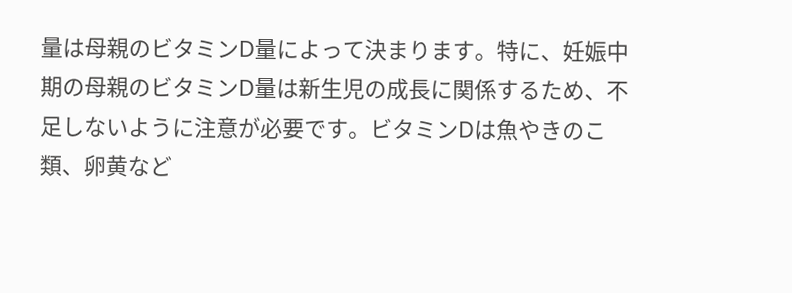量は母親のビタミンD量によって決まります。特に、妊娠中期の母親のビタミンD量は新生児の成長に関係するため、不足しないように注意が必要です。ビタミンDは魚やきのこ類、卵黄など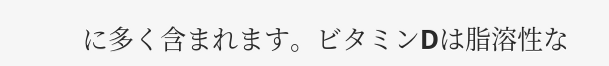に多く含まれます。ビタミンDは脂溶性な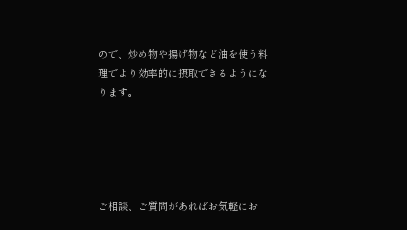ので、炒め物や揚げ物など油を使う料理でより効率的に摂取できるようになります。





ご相談、ご質問があればお気軽にお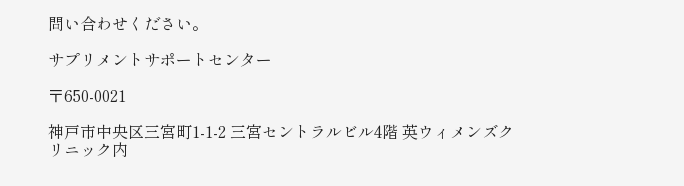問い合わせください。

サプリメントサポートセンター

〒650-0021

神戸市中央区三宮町1-1-2 三宮セントラルビル4階 英ウィメンズクリニック内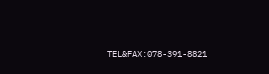TEL&FAX:078-391-8821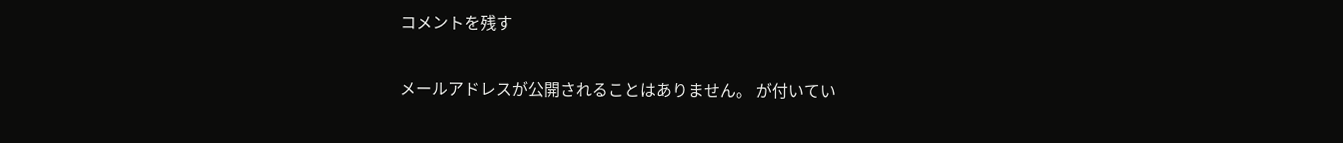コメントを残す

メールアドレスが公開されることはありません。 が付いてい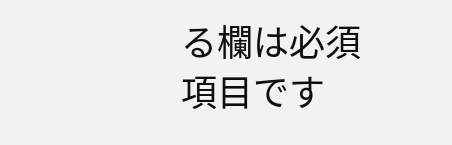る欄は必須項目です